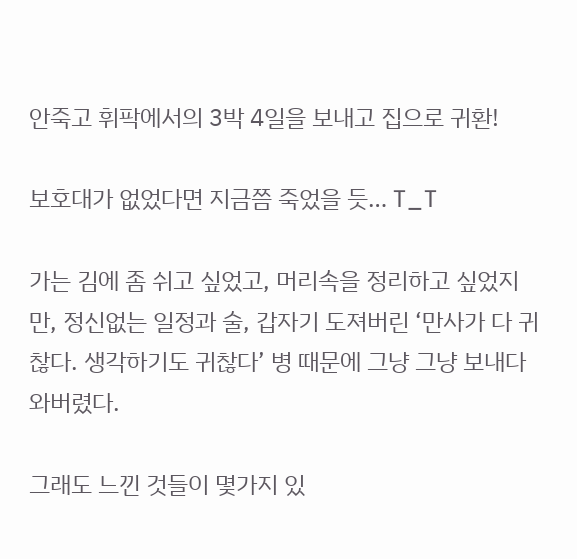안죽고 휘팍에서의 3박 4일을 보내고 집으로 귀환!

보호대가 없었다면 지금쯤 죽었을 듯… T_T

가는 김에 좀 쉬고 싶었고, 머리속을 정리하고 싶었지만, 정신없는 일정과 술, 갑자기 도져버린 ‘만사가 다 귀찮다. 생각하기도 귀찮다’ 병 때문에 그냥 그냥 보내다 와버렸다.

그래도 느낀 것들이 몇가지 있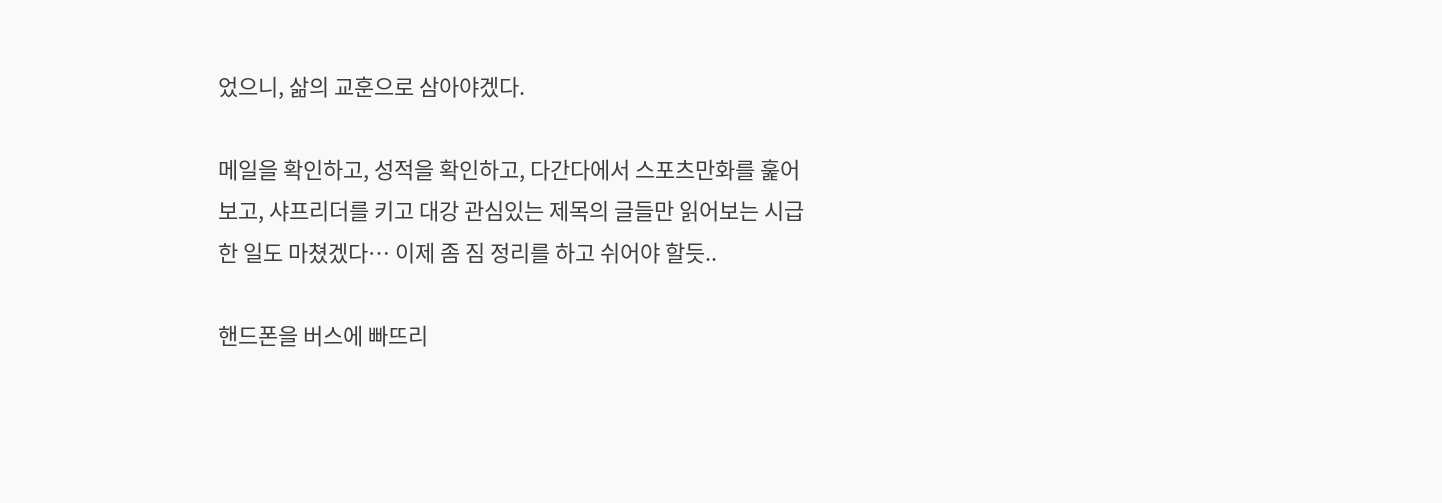었으니, 삶의 교훈으로 삼아야겠다.

메일을 확인하고, 성적을 확인하고, 다간다에서 스포츠만화를 훑어보고, 샤프리더를 키고 대강 관심있는 제목의 글들만 읽어보는 시급한 일도 마쳤겠다… 이제 좀 짐 정리를 하고 쉬어야 할듯..

핸드폰을 버스에 빠뜨리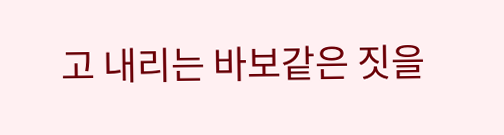고 내리는 바보같은 짓을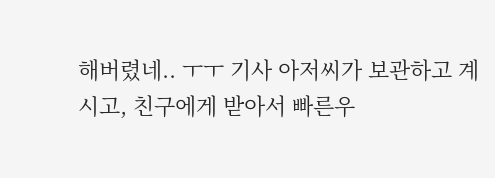해버렸네.. ㅜㅜ 기사 아저씨가 보관하고 계시고, 친구에게 받아서 빠른우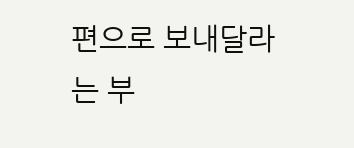편으로 보내달라는 부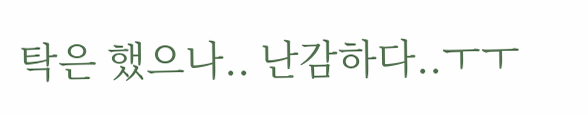탁은 했으나.. 난감하다..ㅜㅜ